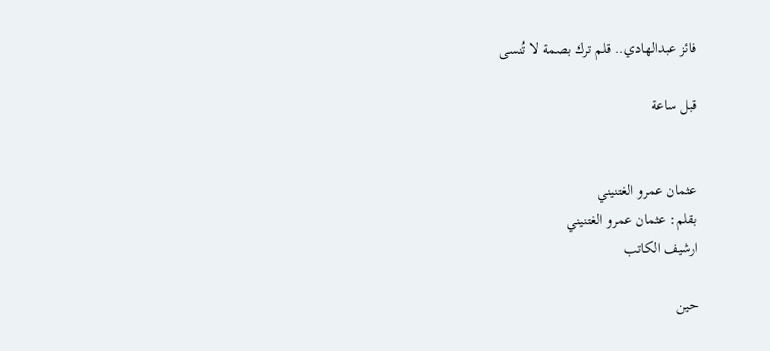فائز عبدالهادي.. قلم ترك بصمة لا تُنسى

قبل ساعة


عثمان عمرو الغتنيني
بقلم: عثمان عمرو الغتنيني
ارشيف الكاتب

حين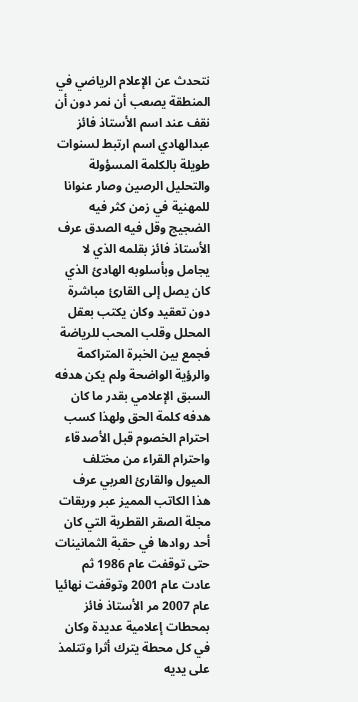نتحدث عن الإعلام الرياضي في المنطقة يصعب أن نمر دون أن نقف عند اسم الأستاذ فائز عبدالهادي اسم ارتبط لسنوات طويلة بالكلمة المسؤولة والتحليل الرصين وصار عنوانا للمهنية في زمن كثر فيه الضجيج وقل فيه الصدق عرف الأستاذ فائز بقلمه الذي لا يجامل وبأسلوبه الهادئ الذي كان يصل إلى القارئ مباشرة دون تعقيد وكان يكتب بعقل المحلل وقلب المحب للرياضة فجمع بين الخبرة المتراكمة والرؤية الواضحة ولم يكن هدفه السبق الإعلامي بقدر ما كان هدفه كلمة الحق ولهذا كسب احترام الخصوم قبل الأصدقاء واحترام القراء من مختلف الميول والقارئ العربي عرف هذا الكاتب المميز عبر وريقات مجلة الصقر القطرية التي كان أحد روادها في حقبة الثمانينات حتى توقفت عام 1986 ثم عادت عام 2001 وتوقفت نهائيا عام 2007 مر الأستاذ فائز بمحطات إعلامية عديدة وكان في كل محطة يترك أثرا وتتلمذ على يديه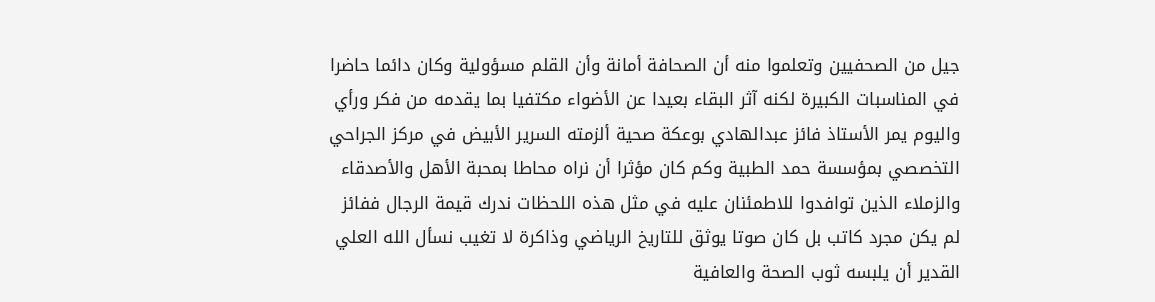جيل من الصحفيين وتعلموا منه أن الصحافة أمانة وأن القلم مسؤولية وكان دائما حاضرا في المناسبات الكبيرة لكنه آثر البقاء بعيدا عن الأضواء مكتفيا بما يقدمه من فكر ورأي واليوم يمر الأستاذ فائز عبدالهادي بوعكة صحية ألزمته السرير الأبيض في مركز الجراحي التخصصي بمؤسسة حمد الطبية وكم كان مؤثرا أن نراه محاطا بمحبة الأهل والأصدقاء والزملاء الذين توافدوا للاطمئنان عليه في مثل هذه اللحظات ندرك قيمة الرجال ففائز لم يكن مجرد كاتب بل كان صوتا يوثق للتاريخ الرياضي وذاكرة لا تغيب نسأل الله العلي القدير أن يلبسه ثوب الصحة والعافية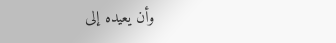وأن يعيده إلى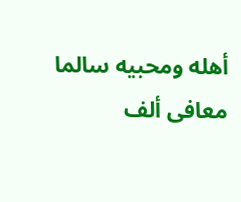أهله ومحبيه سالما معافى ألف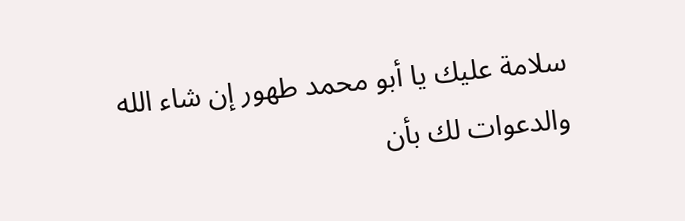سلامة عليك يا أبو محمد طهور إن شاء الله والدعوات لك بأن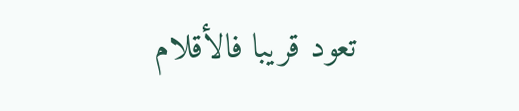تعود قريبا فالأقلام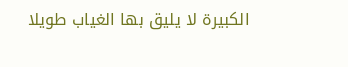الكبيرة لا يليق بها الغياب طويلا